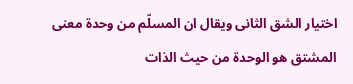اختيار الشق الثانى ويقال ان المسلّم من وحدة معنى المشتق هو الوحدة من حيث الذات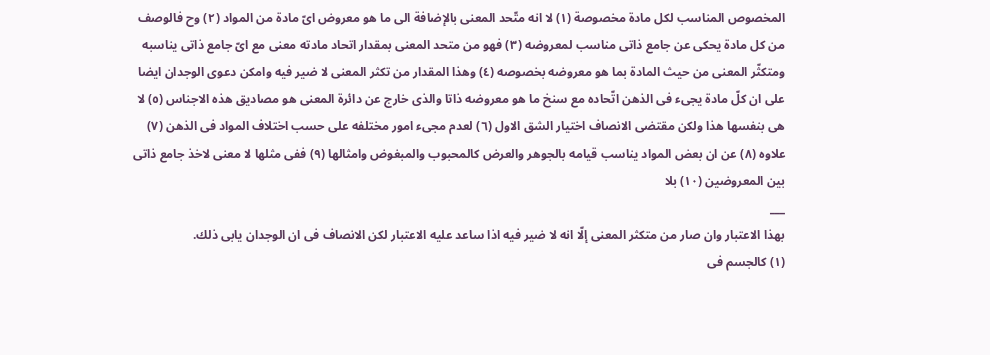المخصوص المناسب لكل مادة مخصوصة (١) لا انه متّحد المعنى بالإضافة الى ما هو معروض اىّ مادة من المواد (٢) وح فالوصف من كل مادة يحكى عن جامع ذاتى مناسب لمعروضه (٣) فهو من متحد المعنى بمقدار اتحاد مادته معنى مع اىّ جامع ذاتى يناسبه ومتكثّر المعنى من حيث المادة بما هو معروضه بخصوصه (٤) وهذا المقدار من تكثر المعنى لا ضير فيه وامكن دعوى الوجدان ايضا على ان كلّ مادة يجىء فى الذهن اتّحاده مع سنخ ما هو معروضه ذاتا والذى خارج عن دائرة المعنى هو مصاديق هذه الاجناس (٥) لا هى بنفسها هذا ولكن مقتضى الانصاف اختيار الشق الاول (٦) لعدم مجىء امور مختلفه على حسب اختلاف المواد فى الذهن (٧) علاوه (٨) عن ان بعض المواد يناسب قيامه بالجوهر والعرض كالمحبوب والمبغوض وامثالها (٩) ففى مثلها لا معنى لاخذ جامع ذاتى بين المعروضين (١٠) بلا
___
بهذا الاعتبار وان صار من متكثر المعنى إلّا انه لا ضير فيه اذا ساعد عليه الاعتبار لكن الانصاف فى ان الوجدان يابى ذلك.
(١) كالجسم فى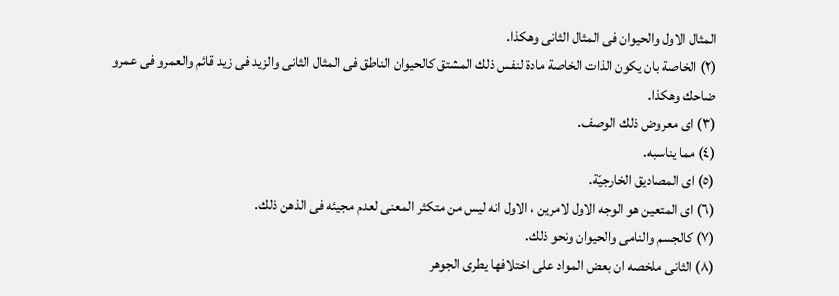المثال الاول والحيوان فى المثال الثانى وهكذا.
(٢) الخاصة بان يكون الذات الخاصة مادة لنفس ذلك المشتق كالحيوان الناطق فى المثال الثانى والزيد فى زيد قائم والعمرو فى عمرو ضاحك وهكذا.
(٣) اى معروض ذلك الوصف.
(٤) مما يناسبه.
(٥) اى المصاديق الخارجيّة.
(٦) اى المتعين هو الوجه الاول لامرين ، الاول انه ليس من متكثر المعنى لعدم مجيئه فى الذهن ذلك.
(٧) كالجسم والنامى والحيوان ونحو ذلك.
(٨) الثانى ملخصه ان بعض المواد على اختلافها يطرى الجوهر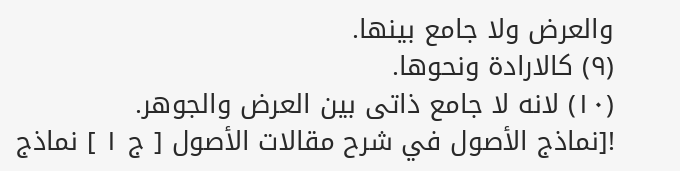والعرض ولا جامع بينها.
(٩) كالارادة ونحوها.
(١٠) لانه لا جامع ذاتى بين العرض والجوهر.
![نماذج الأصول في شرح مقالات الأصول [ ج ١ ] نماذج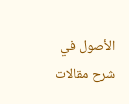الأصول في شرح مقالات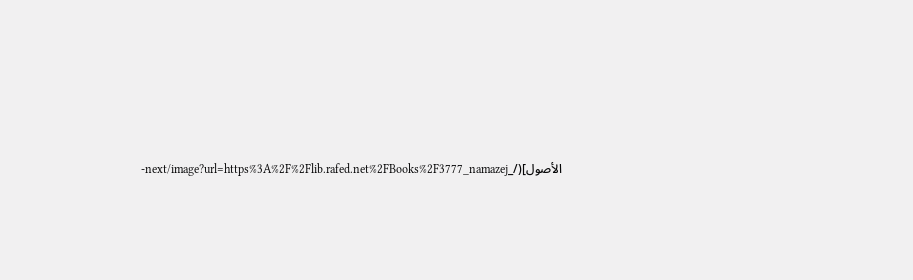الأصول](/_next/image?url=https%3A%2F%2Flib.rafed.net%2FBooks%2F3777_namazej-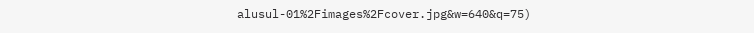alusul-01%2Fimages%2Fcover.jpg&w=640&q=75)